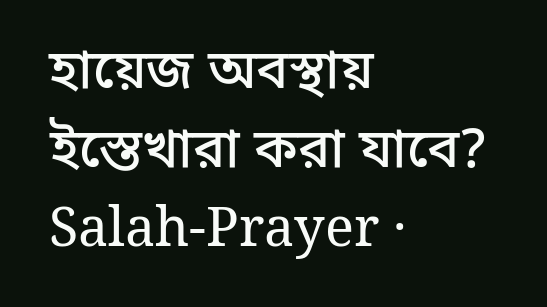হায়েজ অবস্থায় ইস্তেখারা করা যাবে?
Salah-Prayer ·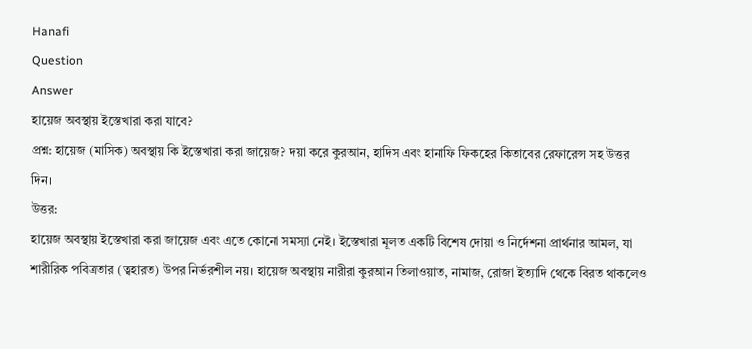Hanafi
Question
Answer
হায়েজ অবস্থায় ইস্তেখারা করা যাবে?
প্রশ্ন: হায়েজ (মাসিক) অবস্থায় কি ইস্তেখারা করা জায়েজ? দয়া করে কুরআন, হাদিস এবং হানাফি ফিকহের কিতাবের রেফারেন্স সহ উত্তর দিন।
উত্তর:
হায়েজ অবস্থায় ইস্তেখারা করা জায়েজ এবং এতে কোনো সমস্যা নেই। ইস্তেখারা মূলত একটি বিশেষ দোয়া ও নির্দেশনা প্রার্থনার আমল, যা শারীরিক পবিত্রতার (ত্বহারত) উপর নির্ভরশীল নয়। হায়েজ অবস্থায় নারীরা কুরআন তিলাওয়াত, নামাজ, রোজা ইত্যাদি থেকে বিরত থাকলেও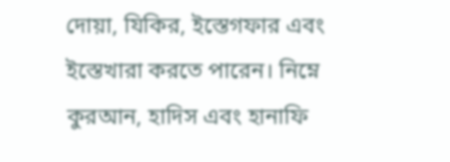দোয়া, যিকির, ইস্তেগফার এবং ইস্তেখারা করতে পারেন। নিম্নে কুরআন, হাদিস এবং হানাফি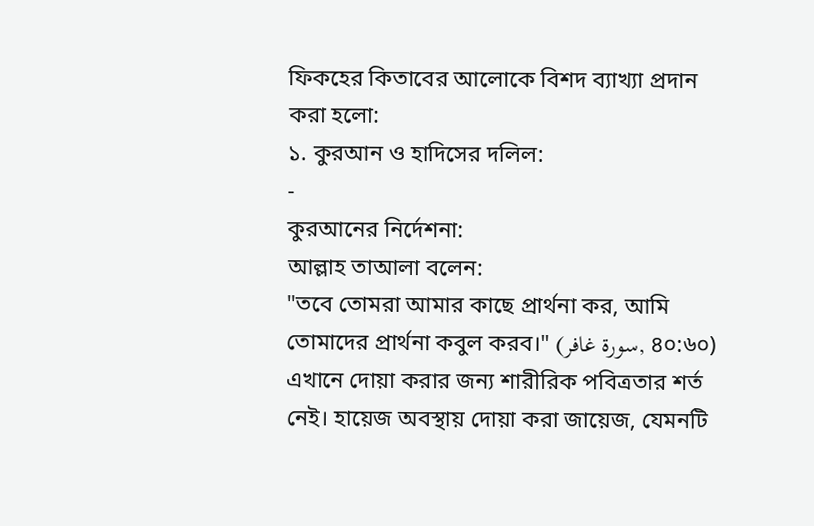ফিকহের কিতাবের আলোকে বিশদ ব্যাখ্যা প্রদান করা হলো:
১. কুরআন ও হাদিসের দলিল:
-
কুরআনের নির্দেশনা:
আল্লাহ তাআলা বলেন:
"তবে তোমরা আমার কাছে প্রার্থনা কর, আমি তোমাদের প্রার্থনা কবুল করব।" (سورة غافر, ৪০:৬০)
এখানে দোয়া করার জন্য শারীরিক পবিত্রতার শর্ত নেই। হায়েজ অবস্থায় দোয়া করা জায়েজ, যেমনটি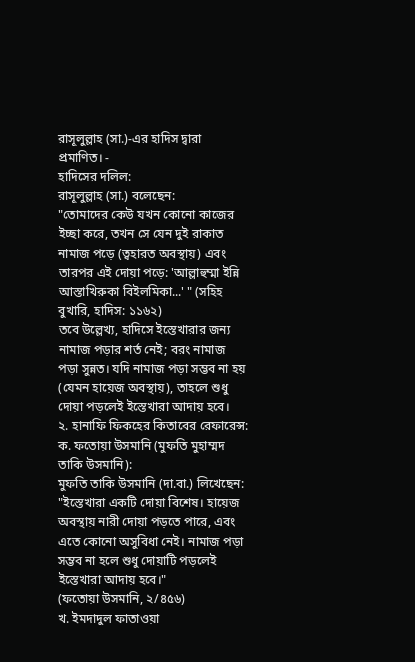রাসূলুল্লাহ (সা.)-এর হাদিস দ্বারা প্রমাণিত। -
হাদিসের দলিল:
রাসূলুল্লাহ (সা.) বলেছেন:
"তোমাদের কেউ যখন কোনো কাজের ইচ্ছা করে, তখন সে যেন দুই রাকাত নামাজ পড়ে (ত্বহারত অবস্থায়) এবং তারপর এই দোয়া পড়ে: 'আল্লাহুম্মা ইন্নি আস্তাখিরুকা বিইলমিকা...' " (সহিহ বুখারি, হাদিস: ১১৬২)
তবে উল্লেখ্য, হাদিসে ইস্তেখারার জন্য নামাজ পড়ার শর্ত নেই; বরং নামাজ পড়া সুন্নত। যদি নামাজ পড়া সম্ভব না হয় (যেমন হায়েজ অবস্থায়), তাহলে শুধু দোয়া পড়লেই ইস্তেখারা আদায় হবে।
২. হানাফি ফিকহের কিতাবের রেফারেন্স:
ক. ফতোয়া উসমানি (মুফতি মুহাম্মদ তাকি উসমানি):
মুফতি তাকি উসমানি (দা.বা.) লিখেছেন:
"ইস্তেখারা একটি দোয়া বিশেষ। হায়েজ অবস্থায় নারী দোয়া পড়তে পারে, এবং এতে কোনো অসুবিধা নেই। নামাজ পড়া সম্ভব না হলে শুধু দোয়াটি পড়লেই ইস্তেখারা আদায় হবে।"
(ফতোয়া উসমানি, ২/৪৫৬)
খ. ইমদাদুল ফাতাওয়া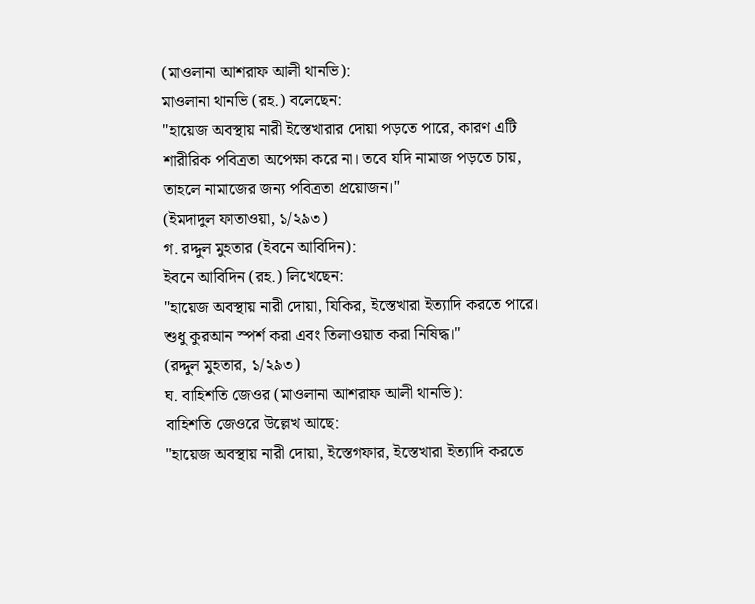(মাওলানা আশরাফ আলী থানভি):
মাওলানা থানভি (রহ.) বলেছেন:
"হায়েজ অবস্থায় নারী ইস্তেখারার দোয়া পড়তে পারে, কারণ এটি শারীরিক পবিত্রতা অপেক্ষা করে না। তবে যদি নামাজ পড়তে চায়, তাহলে নামাজের জন্য পবিত্রতা প্রয়োজন।"
(ইমদাদুল ফাতাওয়া, ১/২৯৩)
গ. রদ্দুল মুহতার (ইবনে আবিদিন):
ইবনে আবিদিন (রহ.) লিখেছেন:
"হায়েজ অবস্থায় নারী দোয়া, যিকির, ইস্তেখারা ইত্যাদি করতে পারে। শুধু কুরআন স্পর্শ করা এবং তিলাওয়াত করা নিষিদ্ধ।"
(রদ্দুল মুহতার, ১/২৯৩)
ঘ. বাহিশতি জেওর (মাওলানা আশরাফ আলী থানভি):
বাহিশতি জেওরে উল্লেখ আছে:
"হায়েজ অবস্থায় নারী দোয়া, ইস্তেগফার, ইস্তেখারা ইত্যাদি করতে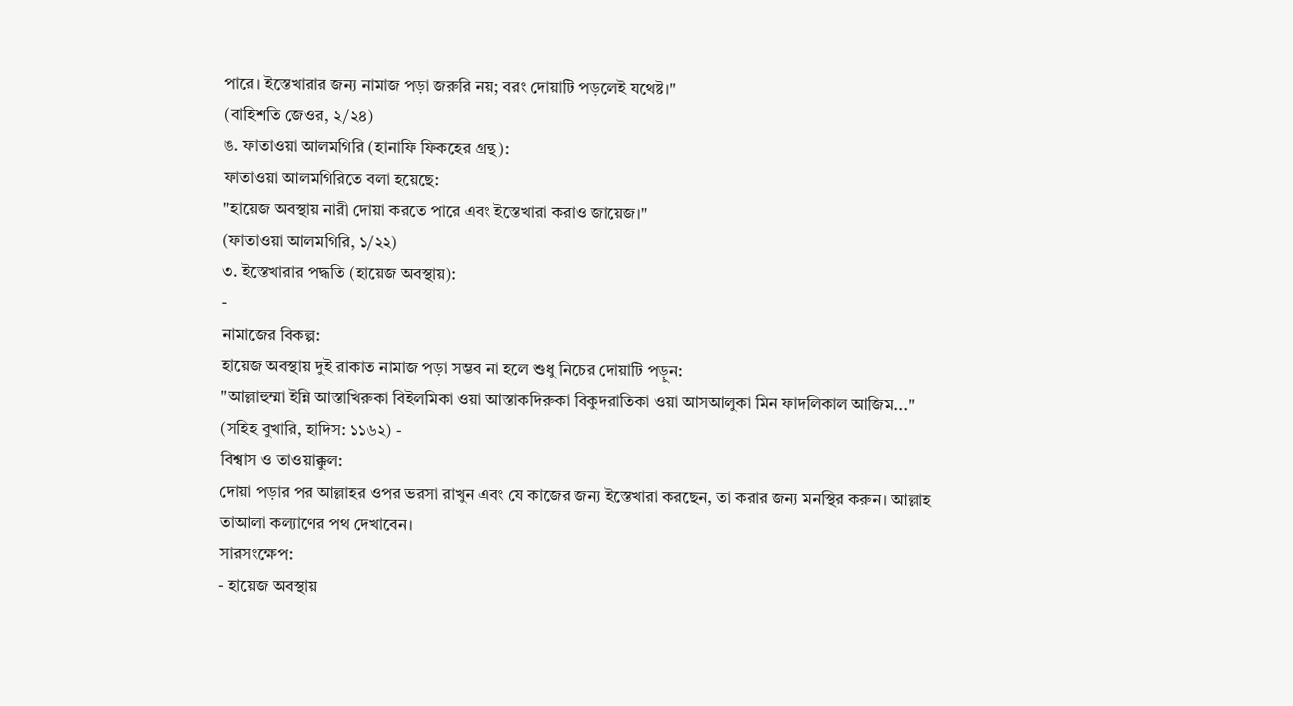পারে। ইস্তেখারার জন্য নামাজ পড়া জরুরি নয়; বরং দোয়াটি পড়লেই যথেষ্ট।"
(বাহিশতি জেওর, ২/২৪)
ঙ. ফাতাওয়া আলমগিরি (হানাফি ফিকহের গ্রন্থ):
ফাতাওয়া আলমগিরিতে বলা হয়েছে:
"হায়েজ অবস্থায় নারী দোয়া করতে পারে এবং ইস্তেখারা করাও জায়েজ।"
(ফাতাওয়া আলমগিরি, ১/২২)
৩. ইস্তেখারার পদ্ধতি (হায়েজ অবস্থায়):
-
নামাজের বিকল্প:
হায়েজ অবস্থায় দুই রাকাত নামাজ পড়া সম্ভব না হলে শুধু নিচের দোয়াটি পড়ুন:
"আল্লাহুম্মা ইন্নি আস্তাখিরুকা বিইলমিকা ওয়া আস্তাকদিরুকা বিকুদরাতিকা ওয়া আসআলুকা মিন ফাদলিকাল আজিম..."
(সহিহ বুখারি, হাদিস: ১১৬২) -
বিশ্বাস ও তাওয়াক্কুল:
দোয়া পড়ার পর আল্লাহর ওপর ভরসা রাখুন এবং যে কাজের জন্য ইস্তেখারা করছেন, তা করার জন্য মনস্থির করুন। আল্লাহ তাআলা কল্যাণের পথ দেখাবেন।
সারসংক্ষেপ:
- হায়েজ অবস্থায়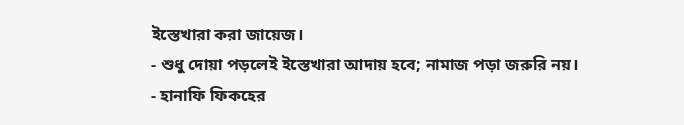ইস্তেখারা করা জায়েজ।
- শুধু দোয়া পড়লেই ইস্তেখারা আদায় হবে; নামাজ পড়া জরুরি নয়।
- হানাফি ফিকহের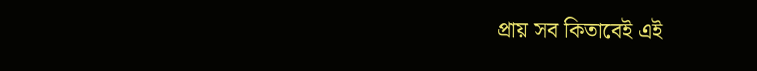প্রায় সব কিতাবেই এই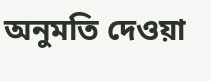অনুমতি দেওয়া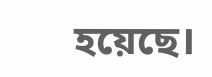হয়েছে।